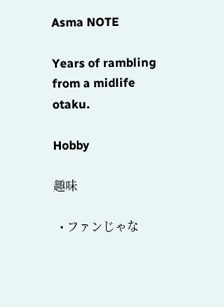Asma NOTE

Years of rambling from a midlife otaku.

Hobby

趣味

  • ファンじゃな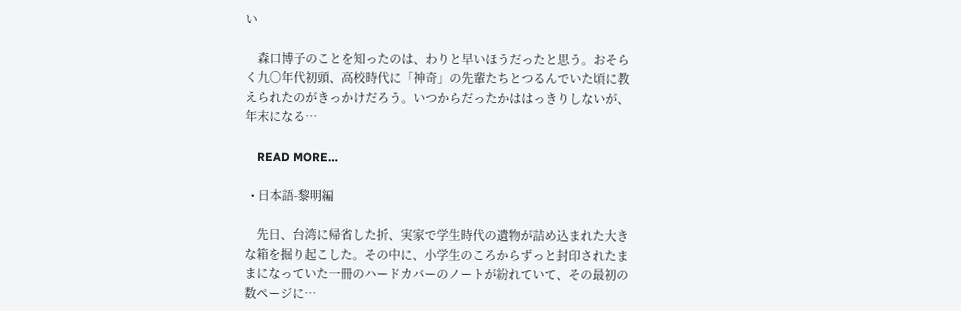い

    森口博子のことを知ったのは、わりと早いほうだったと思う。おそらく九〇年代初頭、高校時代に「神奇」の先輩たちとつるんでいた頃に教えられたのがきっかけだろう。いつからだったかははっきりしないが、年末になる…

    READ MORE…

  • 日本語-黎明編

    先日、台湾に帰省した折、実家で学生時代の遺物が詰め込まれた大きな箱を掘り起こした。その中に、小学生のころからずっと封印されたままになっていた一冊のハードカバーのノートが紛れていて、その最初の数ページに…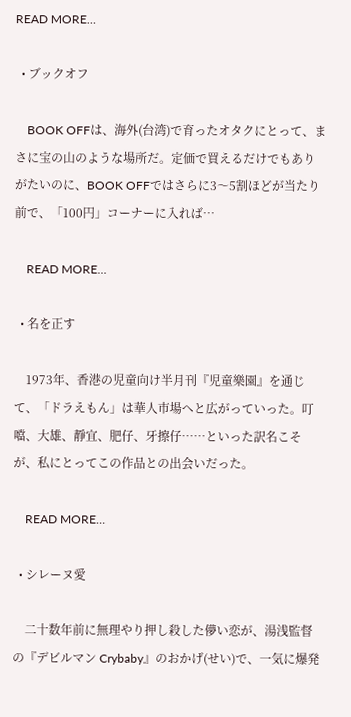READ MORE…

  • ブックオフ

    BOOK OFFは、海外(台湾)で育ったオタクにとって、まさに宝の山のような場所だ。定価で買えるだけでもありがたいのに、BOOK OFFではさらに3〜5割ほどが当たり前で、「100円」コーナーに入れば…

    READ MORE…

  • 名を正す

    1973年、香港の児童向け半月刊『児童樂園』を通じて、「ドラえもん」は華人市場へと広がっていった。叮噹、大雄、靜宜、肥仔、牙擦仔……といった訳名こそが、私にとってこの作品との出会いだった。

    READ MORE…

  • シレーヌ愛

    二十数年前に無理やり押し殺した儚い恋が、湯浅監督の『デビルマン Crybaby』のおかげ(せい)で、一気に爆発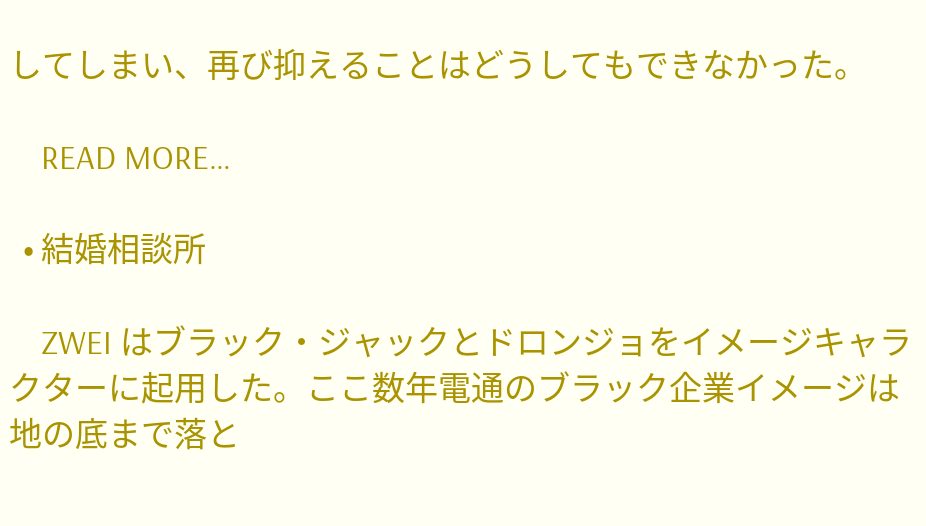してしまい、再び抑えることはどうしてもできなかった。

    READ MORE…

  • 結婚相談所

    ZWEI はブラック・ジャックとドロンジョをイメージキャラクターに起用した。ここ数年電通のブラック企業イメージは地の底まで落と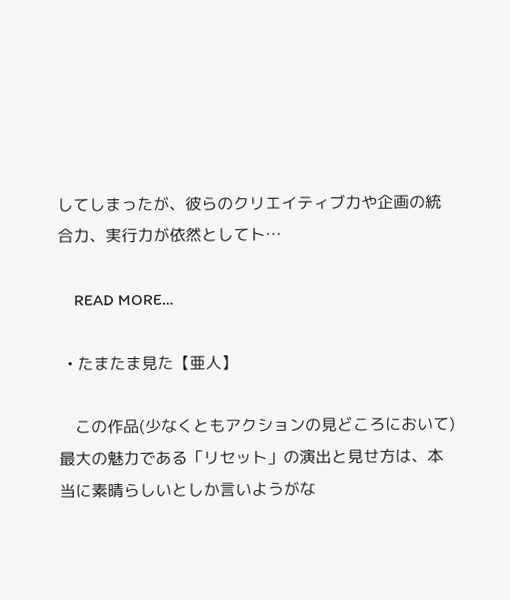してしまったが、彼らのクリエイティブ力や企画の統合力、実行力が依然としてト…

    READ MORE…

  • たまたま見た【亜人】

    この作品(少なくともアクションの見どころにおいて)最大の魅力である「リセット」の演出と見せ方は、本当に素晴らしいとしか言いようがな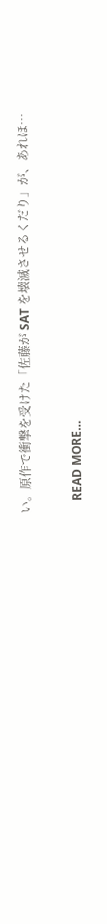い。原作で衝撃を受けた「佐藤が SAT を壊滅させるくだり」が、あれほ…

    READ MORE…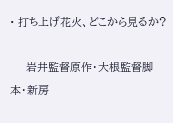• 打ち上げ花火、どこから見るか?

    岩井監督原作・大根監督脚本・新房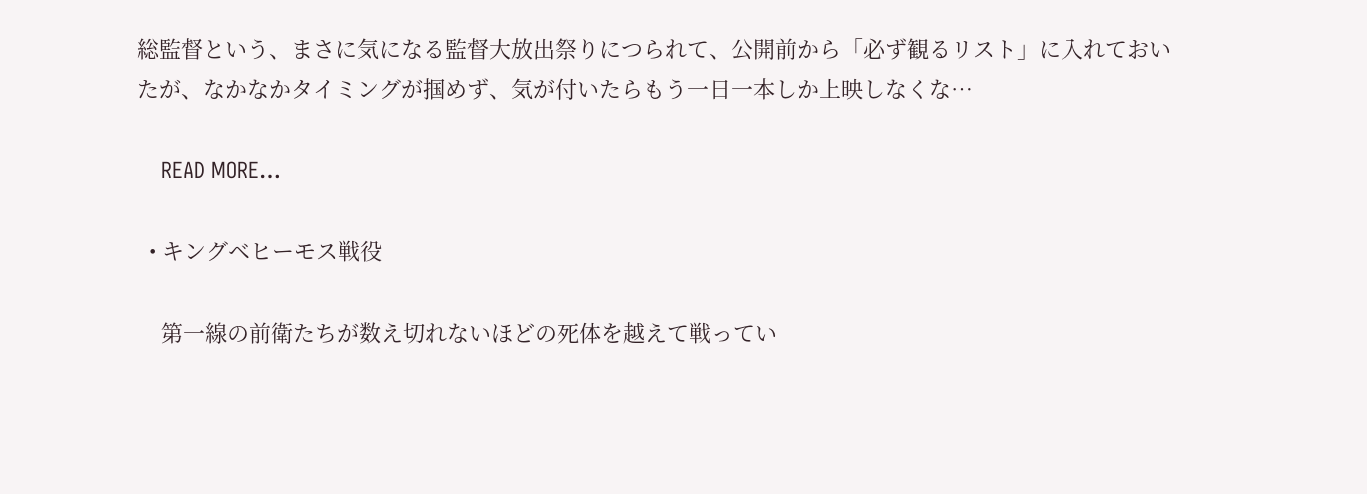総監督という、まさに気になる監督大放出祭りにつられて、公開前から「必ず観るリスト」に入れておいたが、なかなかタイミングが掴めず、気が付いたらもう一日一本しか上映しなくな…

    READ MORE…

  • キングベヒーモス戦役

    第一線の前衛たちが数え切れないほどの死体を越えて戦ってい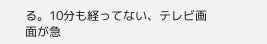る。10分も経ってない、テレビ画面が急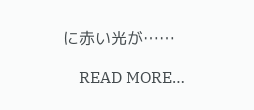に赤い光が……

    READ MORE…